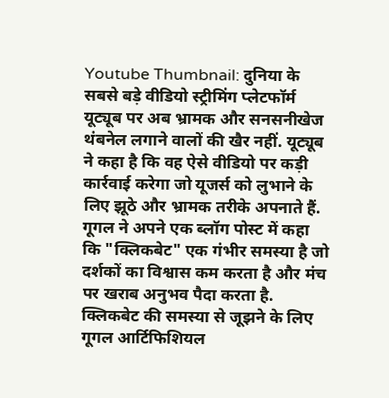Youtube Thumbnail: दुनिया के सबसे बड़े वीडियो स्ट्रीमिंग प्लेटफॉर्म यूट्यूब पर अब भ्रामक और सनसनीखेज थंबनेल लगाने वालों की खैर नहीं. यूट्यूब ने कहा है कि वह ऐसे वीडियो पर कड़ी कार्रवाई करेगा जो यूजर्स को लुभाने के लिए झूठे और भ्रामक तरीके अपनाते हैं. गूगल ने अपने एक ब्लॉग पोस्ट में कहा कि "क्लिकबेट" एक गंभीर समस्या है जो दर्शकों का विश्वास कम करता है और मंच पर खराब अनुभव पैदा करता है. क्लिकबेट की समस्या से जूझने के लिए गूगल आर्टिफिशियल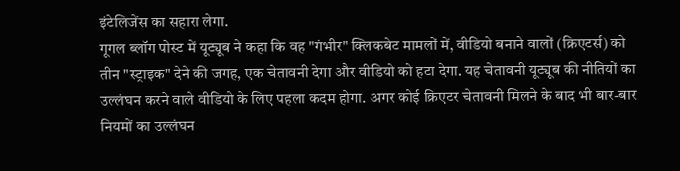इंटेलिजेंस का सहारा लेगा.
गूगल ब्लॉग पोस्ट में यूट्यूब ने कहा कि वह "गंभीर" क्लिकबेट मामलों में, वीडियो बनाने वालों (क्रिएटर्स) को तीन "स्ट्राइक" देने की जगह, एक चेतावनी देगा और वीडियो को हटा देगा. यह चेतावनी यूट्यूब की नीतियों का उल्लंघन करने वाले वीडियो के लिए पहला कदम होगा. अगर कोई क्रिएटर चेतावनी मिलने के बाद भी बार-बार नियमों का उल्लंघन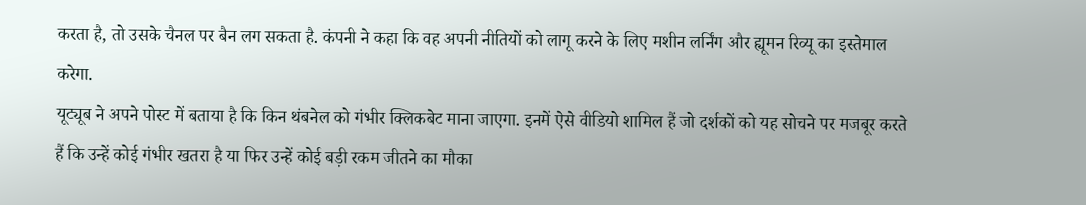करता है, तो उसके चैनल पर बैन लग सकता है. कंपनी ने कहा कि वह अपनी नीतियों को लागू करने के लिए मशीन लर्निंग और ह्यूमन रिव्यू का इस्तेमाल करेगा.
यूट्यूब ने अपने पोस्ट में बताया है कि किन थंबनेल को गंभीर क्लिकबेट माना जाएगा. इनमें ऐसे वीडियो शामिल हैं जो दर्शकों को यह सोचने पर मजबूर करते हैं कि उन्हें कोई गंभीर खतरा है या फिर उन्हें कोई बड़ी रकम जीतने का मौका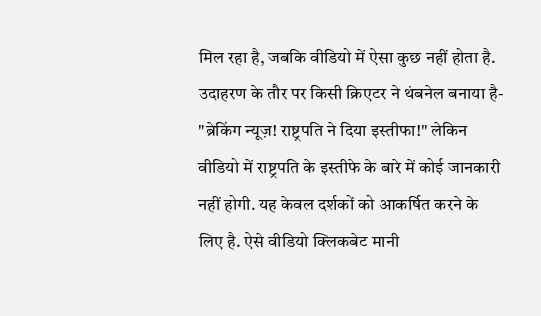मिल रहा है, जबकि वीडियो में ऐसा कुछ नहीं होता है. उदाहरण के तौर पर किसी क्रिएटर ने थंबनेल बनाया है- "ब्रेकिंग न्यूज़! राष्ट्रपति ने दिया इस्तीफा!" लेकिन वीडियो में राष्ट्रपति के इस्तीफे के बारे में कोई जानकारी नहीं होगी. यह केवल दर्शकों को आकर्षित करने के लिए है. ऐसे वीडियो क्लिकबेट मानी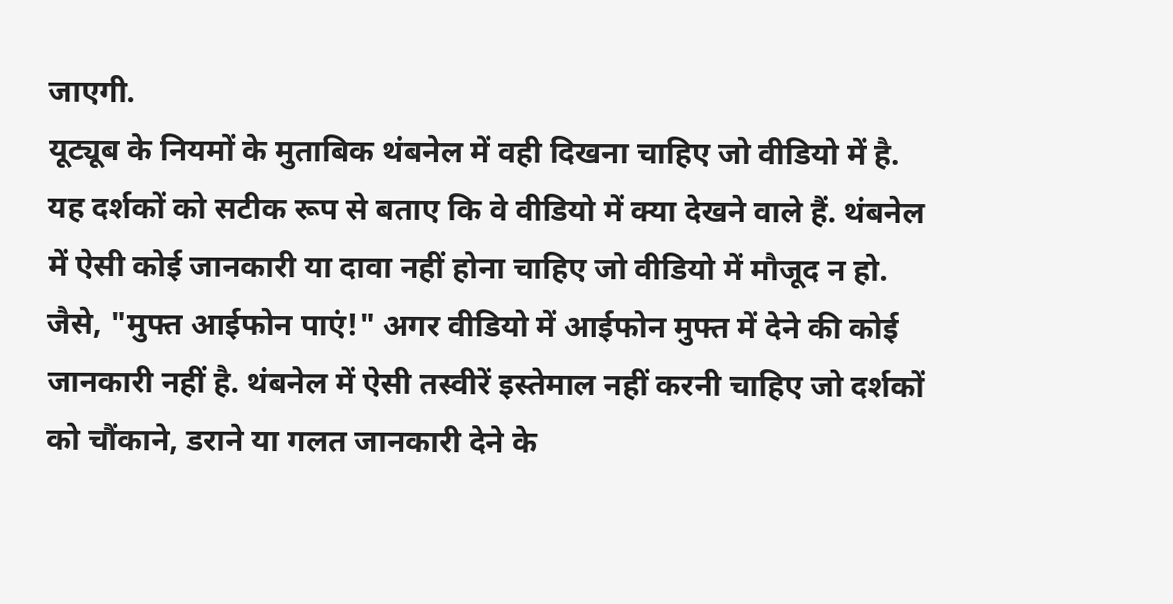जाएगी.
यूट्यूब के नियमों के मुताबिक थंबनेल में वही दिखना चाहिए जो वीडियो में है. यह दर्शकों को सटीक रूप से बताए कि वे वीडियो में क्या देखने वाले हैं. थंबनेल में ऐसी कोई जानकारी या दावा नहीं होना चाहिए जो वीडियो में मौजूद न हो. जैसे, "मुफ्त आईफोन पाएं!" अगर वीडियो में आईफोन मुफ्त में देने की कोई जानकारी नहीं है. थंबनेल में ऐसी तस्वीरें इस्तेमाल नहीं करनी चाहिए जो दर्शकों को चौंकाने, डराने या गलत जानकारी देने के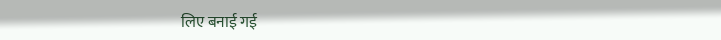लिए बनाई गई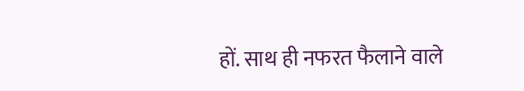हों. साथ ही नफरत फैलाने वाले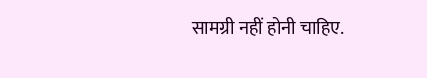सामग्री नहीं होनी चाहिए.